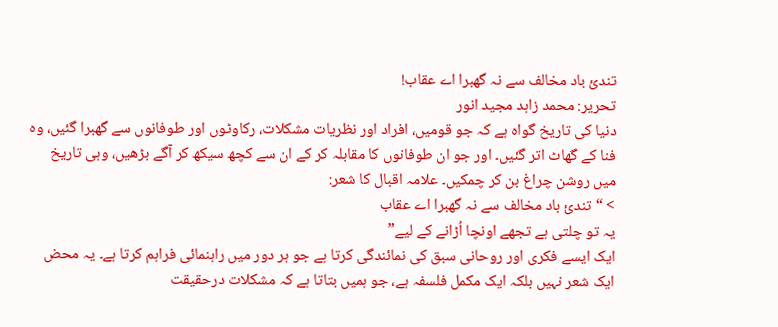تندیٔ باد مخالف سے نہ گھبرا اے عقاب!
تحریر: محمد زاہد مجید انور
دنیا کی تاریخ گواہ ہے کہ جو قومیں، افراد اور نظریات مشکلات، رکاوٹوں اور طوفانوں سے گھبرا گئیں، وہ فنا کے گھاٹ اتر گئیں۔ اور جو ان طوفانوں کا مقابلہ کر کے ان سے کچھ سیکھ کر آگے بڑھیں، وہی تاریخ میں روشن چراغ بن کر چمکیں۔ علامہ اقبال کا شعر:
> “تندیٔ باد مخالف سے نہ گھبرا اے عقاب
یہ تو چلتی ہے تجھے اونچا اُڑانے کے لیے”
ایک ایسے فکری اور روحانی سبق کی نمائندگی کرتا ہے جو ہر دور میں راہنمائی فراہم کرتا ہے۔ یہ محض ایک شعر نہیں بلکہ ایک مکمل فلسفہ ہے، جو ہمیں بتاتا ہے کہ مشکلات درحقیقت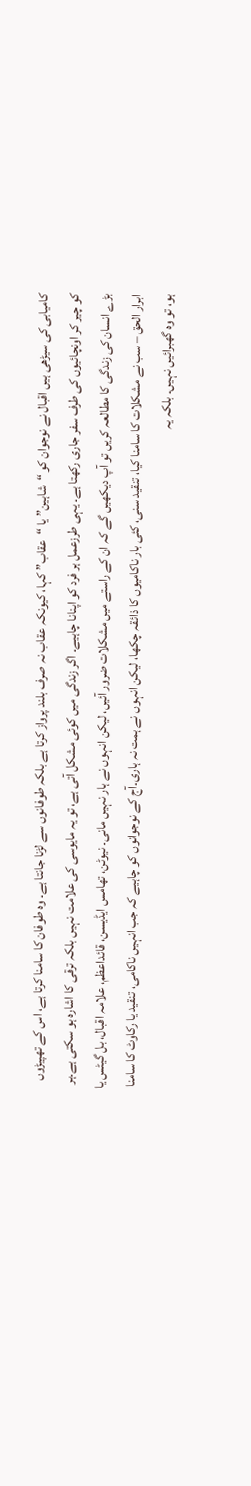کامیابی کی سیڑھی ہیں اقبال نے نوجوان کو “شاہین” یا “عقاب” کہا، کیونکہ عقاب نہ صرف بلند پرواز کرتا ہے بلکہ طوفانوں سے لڑنا جانتا ہے۔ وہ طوفان کا سامنا کرتا ہے، اس کے تھپیڑوں کو چیر کر اونچائیوں کی طرف سفر جاری رکھتا ہے۔ یہی طرزعمل ہر فرد کو اپنانا چاہیے۔ اگر زندگی میں کوئی مشکل آتی ہے، تو یہ مایوسی کی علامت نہیں بلکہ ترقی کا اشارہ ہو سکتی ہے۔ہر بڑے انسان کی زندگی کا مطالعہ کریں تو آپ دیکھیں گے کہ ان کے راستے میں مشکلات ضرور آئیں، لیکن انہوں نے ہار نہیں مانی۔ نیوٹن، تھامس ایڈیسن، قائداعظم، علامہ اقبال، بل گیٹس یا ابرار الحق – سب نے مشکلات کا سامنا کیا، تنقید سنی، کئی بار ناکامیوں کا ذائقہ چکھا، لیکن انہوں نے ہمت نہ ہاری۔آج کے نوجوانوں کو چاہیے کہ جب انہیں ناکامی، تنقید یا رکاوٹ کا سامنا ہو، تو وہ گھبرائیں نہیں۔ بلکہ یہ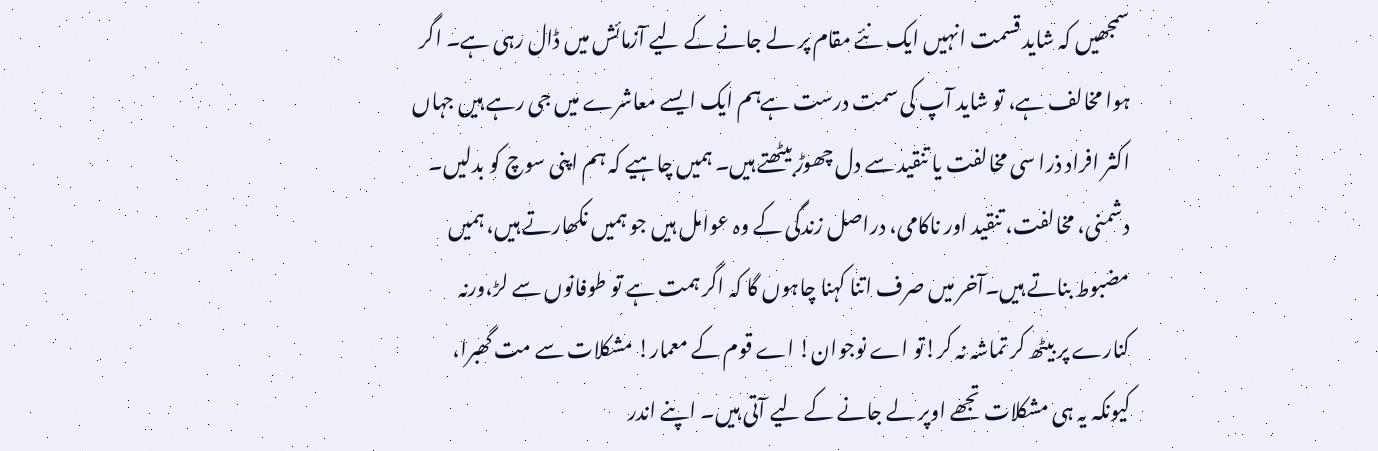سمجھیں کہ شاید قسمت انہیں ایک نئے مقام پر لے جانے کے لیے آزمائش میں ڈال رہی ہے۔ اگر ہوا مخالف ہے، تو شاید آپ کی سمت درست ہےہم ایک ایسے معاشرے میں جی رہے ہیں جہاں اکثر افراد ذرا سی مخالفت یا تنقید سے دل چھوڑ بیٹھتے ہیں۔ ہمیں چاہیے کہ ہم اپنی سوچ کو بدلیں۔ دشمنی، مخالفت، تنقید اور ناکامی، دراصل زندگی کے وہ عوامل ہیں جو ہمیں نکھارتے ہیں، ہمیں مضبوط بناتے ہیں۔آخر میں صرف اتنا کہنا چاہوں گا کہ اگر ہمت ہے تو طوفانوں سے لڑ،ورنہ کنارے پر بیٹھ کر تماشہ نہ کر!تو اے نوجوان! اے قوم کے معمار! مشکلات سے مت گھبرا، کیونکہ یہ ہی مشکلات تجھے اوپر لے جانے کے لیے آتی ہیں۔ اپنے اندر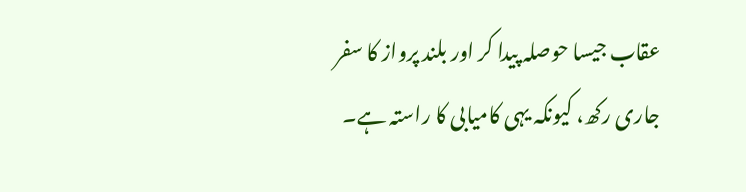عقاب جیسا حوصلہ پیدا کر اور بلند پرواز کا سفر جاری رکھ، کیونکہ یہی کامیابی کا راستہ ہے۔